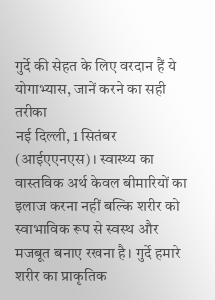गुर्दे की सेहत के लिए वरदान हैं ये योगाभ्यास, जानें करने का सही तरीका
नई दिल्ली, 1 सितंबर (आईएएनएस)। स्वास्थ्य का वास्तविक अर्थ केवल बीमारियों का इलाज करना नहीं बल्कि शरीर को स्वाभाविक रूप से स्वस्थ और मजबूत बनाए रखना है। गुर्दे हमारे शरीर का प्राकृतिक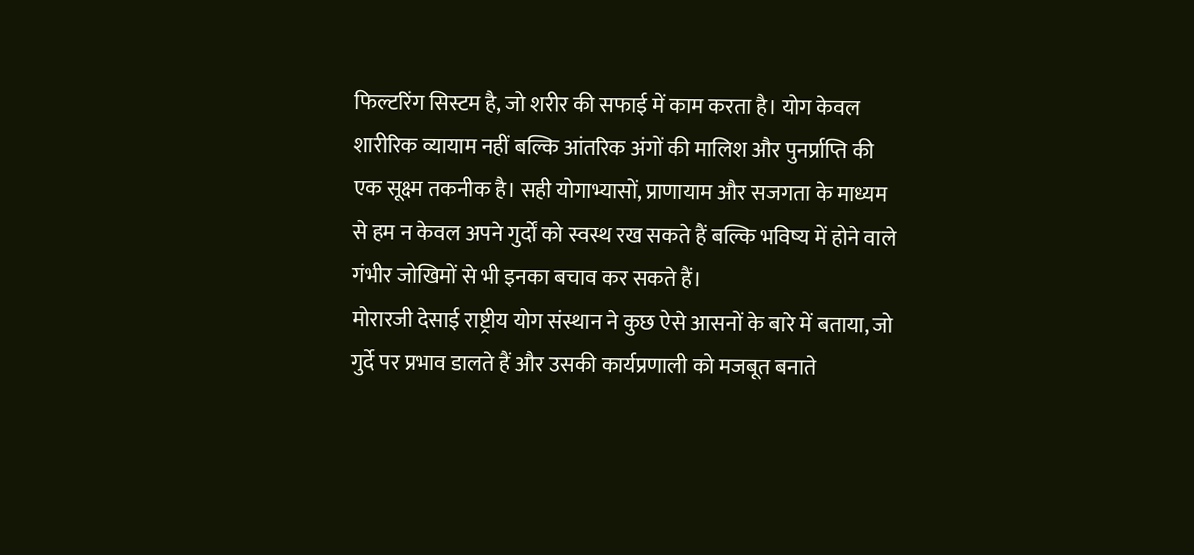फिल्टरिंग सिस्टम है, जो शरीर की सफाई में काम करता है। योग केवल शारीरिक व्यायाम नहीं बल्कि आंतरिक अंगों की मालिश और पुनर्प्राप्ति की एक सूक्ष्म तकनीक है। सही योगाभ्यासों, प्राणायाम और सजगता के माध्यम से हम न केवल अपने गुर्दों को स्वस्थ रख सकते हैं बल्कि भविष्य में होने वाले गंभीर जोखिमों से भी इनका बचाव कर सकते हैं।
मोरारजी देसाई राष्ट्रीय योग संस्थान ने कुछ ऐसे आसनों के बारे में बताया, जो गुर्दे पर प्रभाव डालते हैं और उसकी कार्यप्रणाली को मजबूत बनाते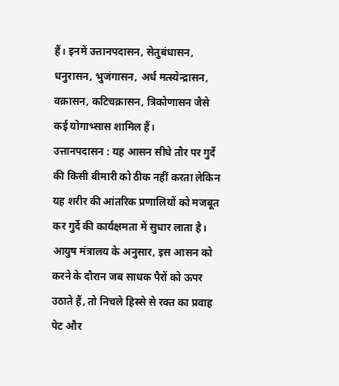हैं। इनमें उत्तानपदासन, सेतुबंधासन, धनुरासन, भुजंगासन, अर्ध मत्स्येन्द्रासन, वक्रासन, कटिचक्रासन, त्रिकोणासन जैसे कई योगाभ्सास शामिल हैं।
उत्तानपदासन : यह आसन सीधे तौर पर गुर्दे की किसी बीमारी को ठीक नहीं करता लेकिन यह शरीर की आंतरिक प्रणालियों को मजबूत कर गुर्दे की कार्यक्षमता में सुधार लाता है। आयुष मंत्रालय के अनुसार, इस आसन को करने के दौरान जब साधक पैरों को ऊपर उठाते हैं, तो निचले हिस्से से रक्त का प्रवाह पेट और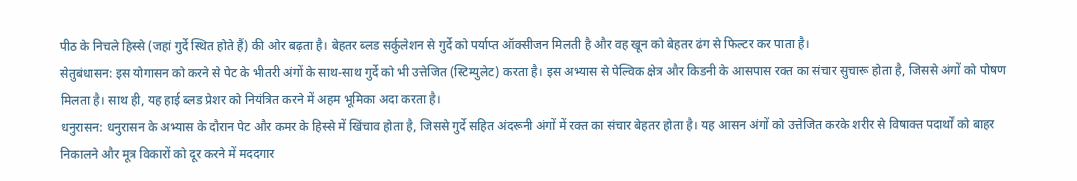पीठ के निचले हिस्से (जहां गुर्दे स्थित होते हैं) की ओर बढ़ता है। बेहतर ब्लड सर्कुलेशन से गुर्दे को पर्याप्त ऑक्सीजन मिलती है और वह खून को बेहतर ढंग से फिल्टर कर पाता है।
सेतुबंधासन: इस योगासन को करने से पेट के भीतरी अंगों के साथ-साथ गुर्दे को भी उत्तेजित (स्टिम्युलेट) करता है। इस अभ्यास से पेल्विक क्षेत्र और किडनी के आसपास रक्त का संचार सुचारू होता है, जिससे अंगों को पोषण मिलता है। साथ ही, यह हाई ब्लड प्रेशर को नियंत्रित करने में अहम भूमिका अदा करता है।
धनुरासन: धनुरासन के अभ्यास के दौरान पेट और कमर के हिस्से में खिंचाव होता है, जिससे गुर्दे सहित अंदरूनी अंगों में रक्त का संचार बेहतर होता है। यह आसन अंगों को उत्तेजित करके शरीर से विषाक्त पदार्थों को बाहर निकालने और मूत्र विकारों को दूर करने में मददगार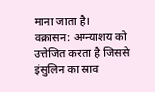माना जाता है।
वक्रासन: अग्न्याशय को उत्तेजित करता है जिससे इंसुलिन का स्राव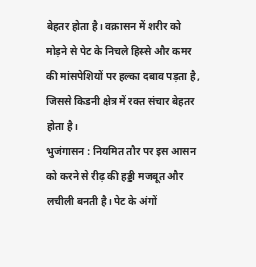बेहतर होता है। वक्रासन में शरीर को मोड़ने से पेट के निचले हिस्से और कमर की मांसपेशियों पर हल्का दबाव पड़ता है, जिससे किडनी क्षेत्र में रक्त संचार बेहतर होता है।
भुजंगासन : नियमित तौर पर इस आसन को करने से रीढ़ की हड्डी मजबूत और लचीली बनती है। पेट के अंगों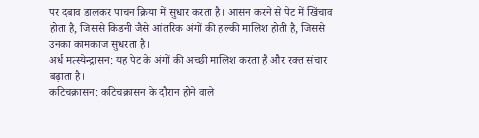पर दबाव डालकर पाचन क्रिया में सुधार करता है। आसन करने से पेट में खिंचाव होता है, जिससे किडनी जैसे आंतरिक अंगों की हल्की मालिश होती है, जिससे उनका कामकाज सुधरता है।
अर्ध मत्स्येन्द्रासन: यह पेट के अंगों की अच्छी मालिश करता है और रक्त संचार बढ़ाता है।
कटिचक्रासन: कटिचक्रासन के दौरान होने वाले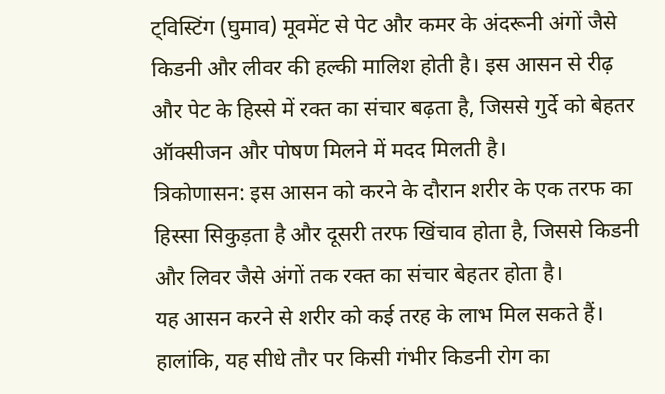ट्विस्टिंग (घुमाव) मूवमेंट से पेट और कमर के अंदरूनी अंगों जैसे किडनी और लीवर की हल्की मालिश होती है। इस आसन से रीढ़ और पेट के हिस्से में रक्त का संचार बढ़ता है, जिससे गुर्दे को बेहतर ऑक्सीजन और पोषण मिलने में मदद मिलती है।
त्रिकोणासन: इस आसन को करने के दौरान शरीर के एक तरफ का हिस्सा सिकुड़ता है और दूसरी तरफ खिंचाव होता है, जिससे किडनी और लिवर जैसे अंगों तक रक्त का संचार बेहतर होता है।
यह आसन करने से शरीर को कई तरह के लाभ मिल सकते हैं। हालांकि, यह सीधे तौर पर किसी गंभीर किडनी रोग का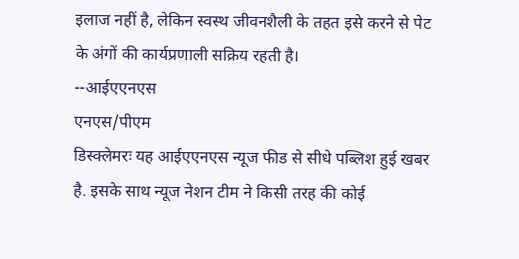इलाज नहीं है, लेकिन स्वस्थ जीवनशैली के तहत इसे करने से पेट के अंगों की कार्यप्रणाली सक्रिय रहती है।
--आईएएनएस
एनएस/पीएम
डिस्क्लेमरः यह आईएएनएस न्यूज फीड से सीधे पब्लिश हुई खबर है. इसके साथ न्यूज नेशन टीम ने किसी तरह की कोई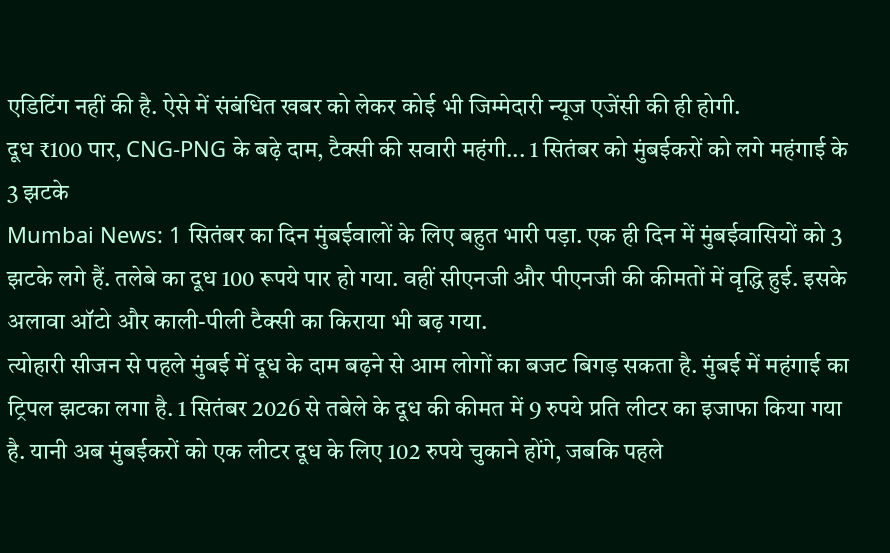एडिटिंग नहीं की है. ऐसे में संबंधित खबर को लेकर कोई भी जिम्मेदारी न्यूज एजेंसी की ही होगी.
दूध ₹100 पार, CNG-PNG के बढ़े दाम, टैक्सी की सवारी महंगी... 1 सितंबर को मुंबईकरों को लगे महंगाई के 3 झटके
Mumbai News: 1 सितंबर का दिन मुंबईवालों के लिए बहुत भारी पड़ा. एक ही दिन में मुंबईवासियों को 3 झटके लगे हैं. तलेबे का दूध 100 रूपये पार हो गया. वहीं सीएनजी और पीएनजी की कीमतों में वृद्धि हुई. इसके अलावा ऑटो और काली-पीली टैक्सी का किराया भी बढ़ गया.
त्योहारी सीजन से पहले मुंबई में दूध के दाम बढ़ने से आम लोगों का बजट बिगड़ सकता है. मुंबई में महंगाई का ट्रिपल झटका लगा है. 1 सितंबर 2026 से तबेले के दूध की कीमत में 9 रुपये प्रति लीटर का इजाफा किया गया है. यानी अब मुंबईकरों को एक लीटर दूध के लिए 102 रुपये चुकाने होंगे, जबकि पहले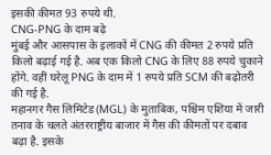इसकी कीमत 93 रुपये थी.
CNG-PNG के दाम बढ़े
मुंबई और आसपास के इलाकों में CNG की कीमत 2 रुपये प्रति किलो बढ़ाई गई है. अब एक किलो CNG के लिए 88 रुपये चुकाने होंगे. वहीं घरेलू PNG के दाम में 1 रुपये प्रति SCM की बढ़ोतरी की गई है.
महानगर गैस लिमिटेड (MGL) के मुताबिक, पश्चिम एशिया में जारी तनाव के चलते अंतरराष्ट्रीय बाजार में गैस की कीमतों पर दबाव बढ़ा है. इसके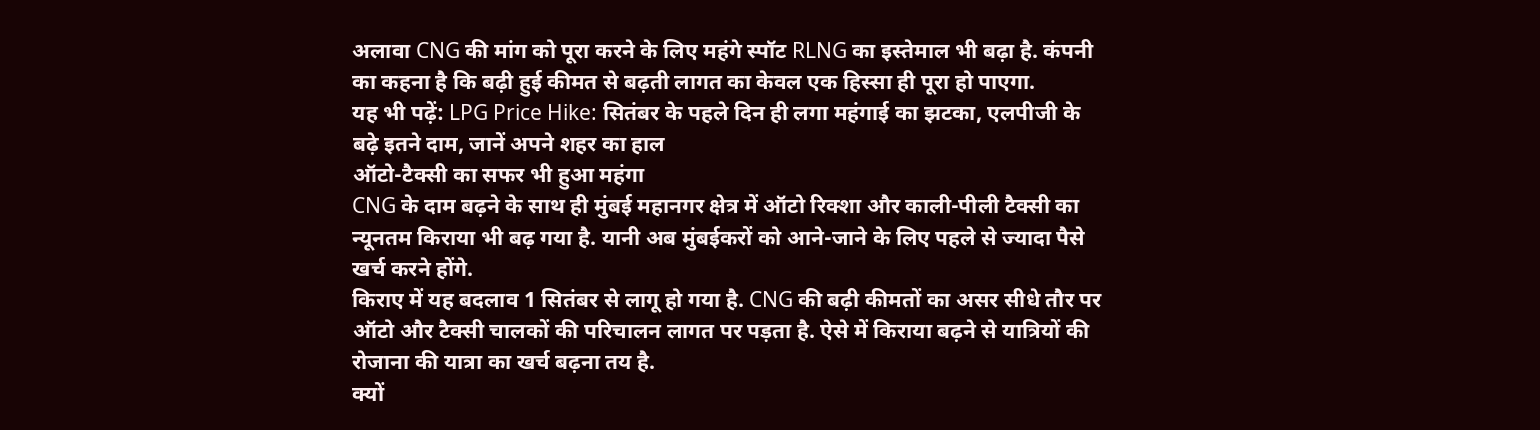अलावा CNG की मांग को पूरा करने के लिए महंगे स्पॉट RLNG का इस्तेमाल भी बढ़ा है. कंपनी का कहना है कि बढ़ी हुई कीमत से बढ़ती लागत का केवल एक हिस्सा ही पूरा हो पाएगा.
यह भी पढ़ें: LPG Price Hike: सितंबर के पहले दिन ही लगा महंगाई का झटका, एलपीजी के बढ़े इतने दाम, जानें अपने शहर का हाल
ऑटो-टैक्सी का सफर भी हुआ महंगा
CNG के दाम बढ़ने के साथ ही मुंबई महानगर क्षेत्र में ऑटो रिक्शा और काली-पीली टैक्सी का न्यूनतम किराया भी बढ़ गया है. यानी अब मुंबईकरों को आने-जाने के लिए पहले से ज्यादा पैसे खर्च करने होंगे.
किराए में यह बदलाव 1 सितंबर से लागू हो गया है. CNG की बढ़ी कीमतों का असर सीधे तौर पर ऑटो और टैक्सी चालकों की परिचालन लागत पर पड़ता है. ऐसे में किराया बढ़ने से यात्रियों की रोजाना की यात्रा का खर्च बढ़ना तय है.
क्यों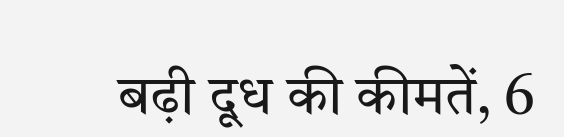बढ़ी दूध की कीमतें, 6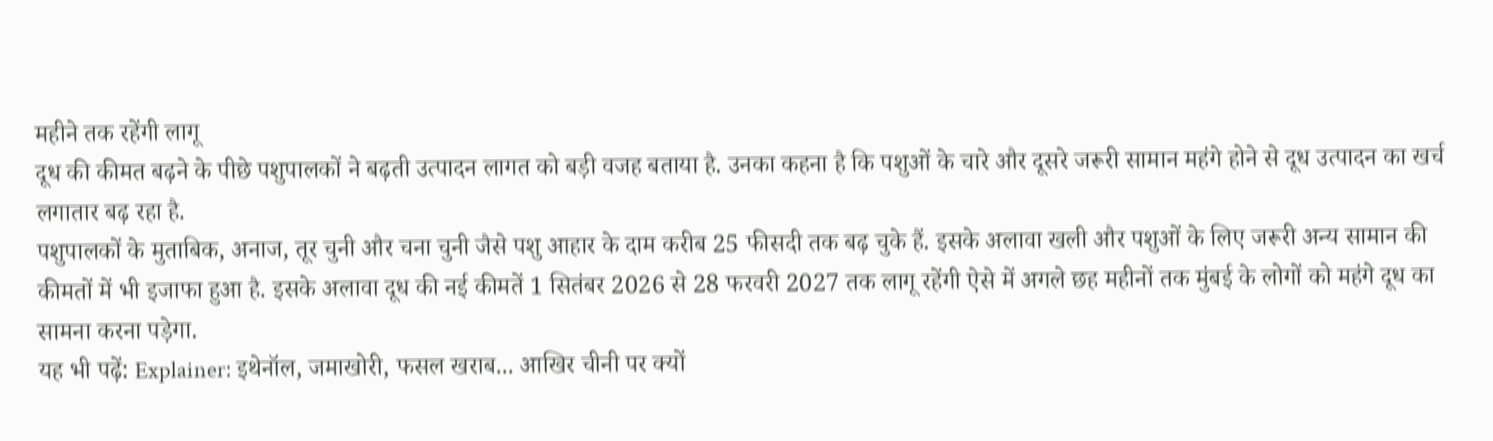महीने तक रहेंगी लागू
दूध की कीमत बढ़ने के पीछे पशुपालकों ने बढ़ती उत्पादन लागत को बड़ी वजह बताया है. उनका कहना है कि पशुओं के चारे और दूसरे जरूरी सामान महंगे होने से दूध उत्पादन का खर्च लगातार बढ़ रहा है.
पशुपालकों के मुताबिक, अनाज, तूर चुनी और चना चुनी जैसे पशु आहार के दाम करीब 25 फीसदी तक बढ़ चुके हैं. इसके अलावा खली और पशुओं के लिए जरूरी अन्य सामान की कीमतों में भी इजाफा हुआ है. इसके अलावा दूध की नई कीमतें 1 सितंबर 2026 से 28 फरवरी 2027 तक लागू रहेंगी ऐसे में अगले छह महीनों तक मुंबई के लोगों को महंगे दूध का सामना करना पड़ेगा.
यह भी पढ़ें: Explainer: इथेनॉल, जमाखोरी, फसल खराब... आखिर चीनी पर क्यों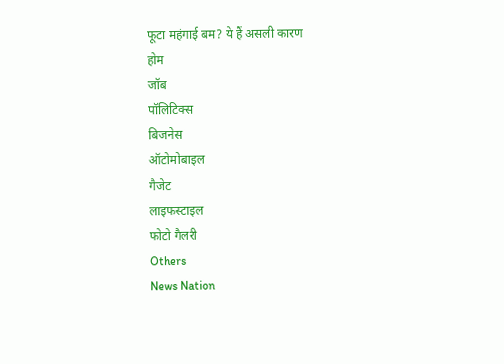फूटा महंगाई बम? ये हैं असली कारण
होम
जॉब
पॉलिटिक्स
बिजनेस
ऑटोमोबाइल
गैजेट
लाइफस्टाइल
फोटो गैलरी
Others
News Nation